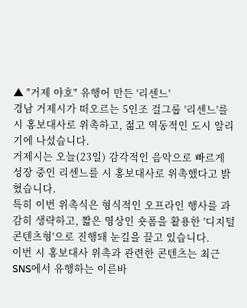▲ "거제 야호" 유행어 만든 '리센느'
경남 거제시가 떠오르는 5인조 걸그룹 '리센느'를 시 홍보대사로 위촉하고, 젊고 역동적인 도시 알리기에 나섰습니다.
거제시는 오늘(23일) 감각적인 음악으로 빠르게 성장 중인 리센느를 시 홍보대사로 위촉했다고 밝혔습니다.
특히 이번 위촉식은 형식적인 오프라인 행사를 과감히 생략하고, 짧은 영상인 숏폼을 활용한 '디지털 콘텐츠형'으로 진행돼 눈길을 끌고 있습니다.
이번 시 홍보대사 위촉과 관련한 콘텐츠는 최근 SNS에서 유행하는 이른바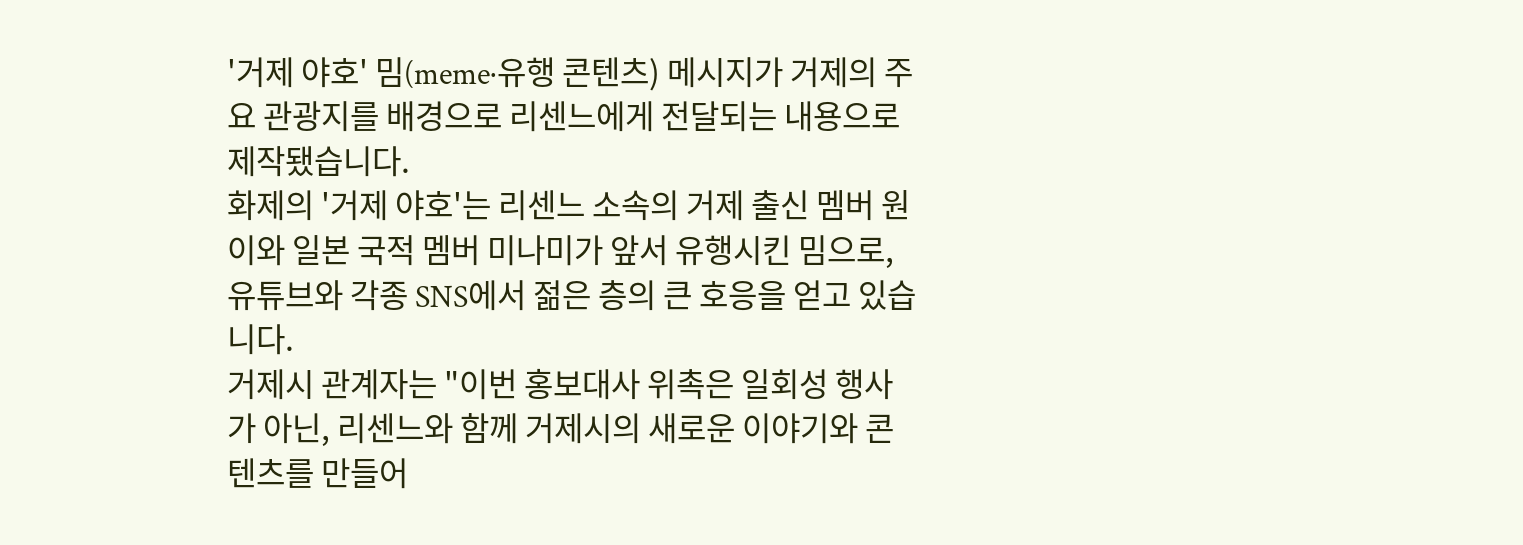'거제 야호' 밈(meme·유행 콘텐츠) 메시지가 거제의 주요 관광지를 배경으로 리센느에게 전달되는 내용으로 제작됐습니다.
화제의 '거제 야호'는 리센느 소속의 거제 출신 멤버 원이와 일본 국적 멤버 미나미가 앞서 유행시킨 밈으로, 유튜브와 각종 SNS에서 젊은 층의 큰 호응을 얻고 있습니다.
거제시 관계자는 "이번 홍보대사 위촉은 일회성 행사가 아닌, 리센느와 함께 거제시의 새로운 이야기와 콘텐츠를 만들어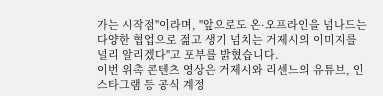가는 시작점"이라며, "앞으로도 온·오프라인을 넘나드는 다양한 협업으로 젊고 생기 넘치는 거제시의 이미지를 널리 알리겠다"고 포부를 밝혔습니다.
이번 위촉 콘텐츠 영상은 거제시와 리센느의 유튜브, 인스타그램 등 공식 계정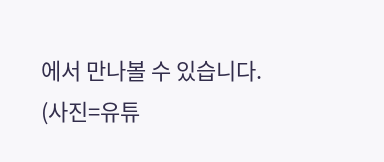에서 만나볼 수 있습니다.
(사진=유튜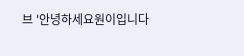브 '안녕하세요원이입니다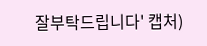잘부탁드립니다' 캡처)